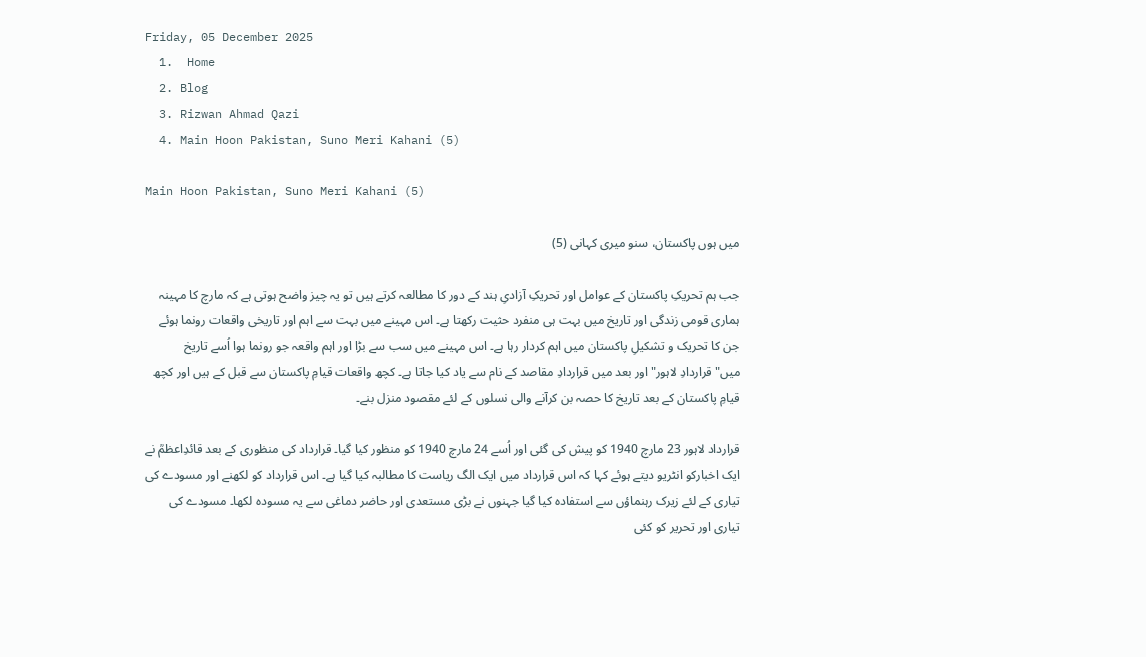Friday, 05 December 2025
  1.  Home
  2. Blog
  3. Rizwan Ahmad Qazi
  4. Main Hoon Pakistan, Suno Meri Kahani (5)

Main Hoon Pakistan, Suno Meri Kahani (5)

میں ہوں پاکستان، سنو میری کہانی (5)

جب ہم تحریکِ پاکستان کے عوامل اور تحریکِ آزادیِ ہند کے دور کا مطالعہ کرتے ہیں تو یہ چیز واضح ہوتی ہے کہ مارچ کا مہینہ ہماری قومی زندگی اور تاریخ میں بہت ہی منفرد حثیت رکھتا ہے۔ اس مہینے میں بہت سے اہم اور تاریخی واقعات رونما ہوئے جن کا تحریک و تشکیلِ پاکستان میں اہم کردار رہا ہے۔ اس مہینے میں سب سے بڑا اور اہم واقعہ جو رونما ہوا اُسے تاریخ میں"قراردادِ لاہور" اور بعد میں قراردادِ مقاصد کے نام سے یاد کیا جاتا ہے۔ کچھ واقعات قیامِ پاکستان سے قبل کے ہیں اور کچھ قیامِ پاکستان کے بعد تاریخ کا حصہ بن کرآنے والی نسلوں کے لئے مقصود منزل بنے۔

قرارداد لاہور 23 مارچ 1940 کو پیش کی گئی اور اُسے 24 مارچ 1940 کو منظور کیا گیا۔ قرارداد کی منظوری کے بعد قائدِاعظمؒ نے ایک اخبارکو انٹریو دیتے ہوئے کہا کہ اس قرارداد میں ایک الگ ریاست کا مطالبہ کیا گیا ہے۔ اس قرارداد کو لکھنے اور مسودے کی تیاری کے لئے زیرک رہنماؤں سے استفادہ کیا گیا جہنوں نے بڑی مستعدی اور حاضر دماغی سے یہ مسودہ لکھا۔ مسودے کی تیاری اور تحریر کو کئی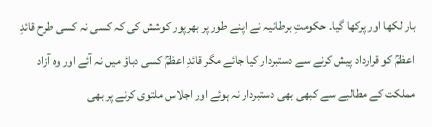بار لکھا اور پرکھا گیا۔ حکومتِ برطانیہ نے اپنے طور پر بھرپور کوشش کی کہ کسی نہ کسی طرح قائدِ اعظمؒ کو قرارداد پیش کرنے سے دستبردار کیا جائے مگر قائدِ اعظمؒ کسی دباؤ میں نہ آئے اور وہ آزاد مملکت کے مطالبے سے کبھی بھی دستبردار نہ ہوئے اور اجلاس ملتوی کرنے پر بھی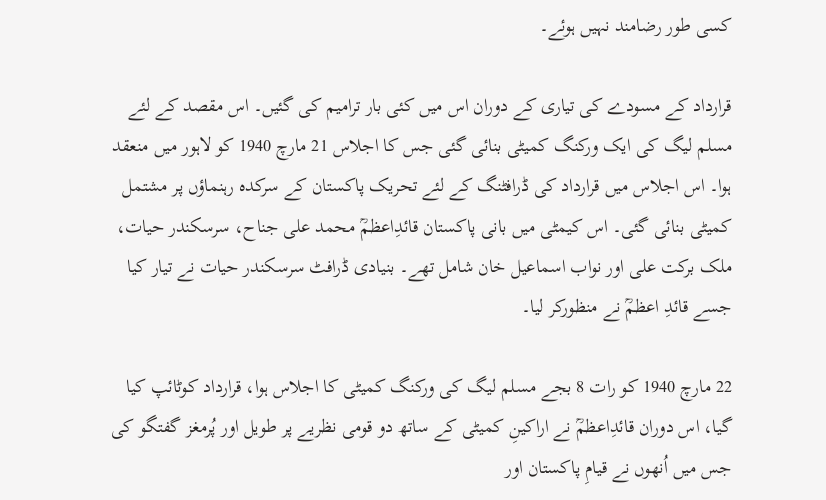کسی طور رضامند نہیں ہوئے۔

قرارداد کے مسودے کی تیاری کے دوران اس میں کئی بار ترامیم کی گئیں۔ اس مقصد کے لئے مسلم لیگ کی ایک ورکنگ کمیٹی بنائی گئی جس کا اجلاس 21 مارچ 1940 کو لاہور میں منعقد ہوا۔ اس اجلاس میں قرارداد کی ڈرافٹنگ کے لئے تحریک پاکستان کے سرکدہ رہنماؤں پر مشتمل کمیٹی بنائی گئی۔ اس کیمٹی میں بانی پاکستان قائدِاعظمؒ محمد علی جناح، سرسکندر حیات، ملک برکت علی اور نواب اسماعیل خان شامل تھے۔ بنیادی ڈرافٹ سرسکندر حیات نے تیار کیا جسے قائدِ اعظمؒ نے منظورکر لیا۔

22 مارچ 1940 کو رات 8 بجے مسلم لیگ کی ورکنگ کمیٹی کا اجلاس ہوا، قرارداد کوٹائپ کیا گیا، اس دوران قائدِاعظمؒ نے اراکینِ کمیٹی کے ساتھ دو قومی نظریے پر طویل اور پُرمغز گفتگو کی جس میں اُنھوں نے قیامِ پاکستان اور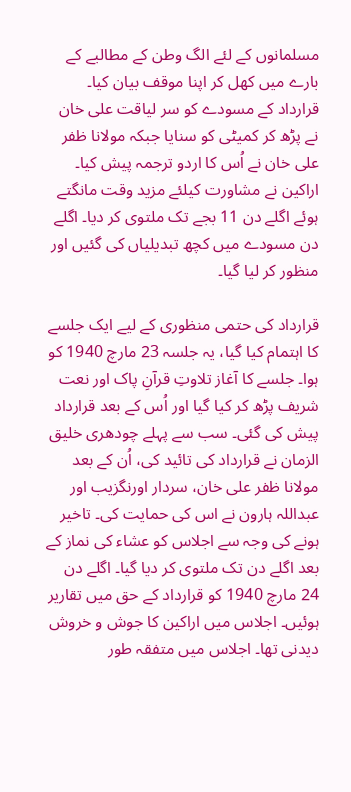مسلمانوں کے لئے الگ وطن کے مطالبے کے بارے میں کھل کر اپنا موقف بیان کیا۔ قرارداد کے مسودے کو سر لیاقت علی خان نے پڑھ کر کمیٹی کو سنایا جبکہ مولانا ظفر علی خان نے اُس کا اردو ترجمہ پیش کیا۔ اراکین نے مشاورت کیلئے مزید وقت مانگتے ہوئے اگلے دن 11 بجے تک ملتوی کر دیا۔ اگلے دن مسودے میں کچھ تبدیلیاں کی گئیں اور منظور کر لیا گیا۔

قرارداد کی حتمی منظوری کے لیے ایک جلسے کا اہتمام کیا گیا، یہ جلسہ 23 مارچ 1940 کو ہوا۔ جلسے کا آغاز تلاوتِ قرآنِ پاک اور نعت شریف پڑھ کر کیا گیا اور اُس کے بعد قرارداد پیش کی گئی۔ سب سے پہلے چودھری خلیق الزمان نے قرارداد کی تائید کی، اُن کے بعد مولانا ظفر علی خان، سردار اورنگزیب اور عبداللہ ہارون نے اس کی حمایت کی۔ تاخیر ہونے کی وجہ سے اجلاس کو عشاء کی نماز کے بعد اگلے دن تک ملتوی کر دیا گیا۔ اگلے دن 24 مارچ 1940 کو قرارداد کے حق میں تقاریر ہوئیں۔ اجلاس میں اراکین کا جوش و خروش دیدنی تھا۔ اجلاس میں متفقہ طور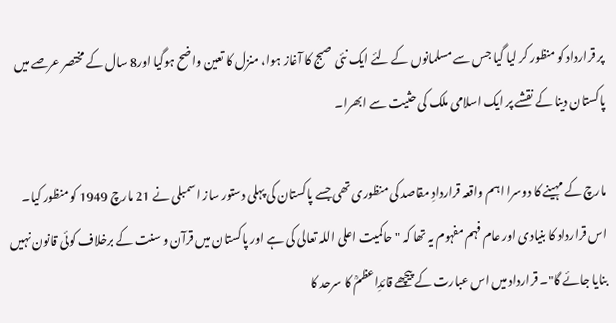پر قرارداد کو منظور کر لیا گیا جس سے مسلمانوں کے لئے ایک نئی صبج کا آغاز ہوا، منزل کا تعین واضح ہوگیا اور8 سال کے مختصر عرصے میں پاکستان دینا کے نقشے پر ایک اسلامی ملک کی حثیت سے ابھرا۔

مارچ کے مہینے کا دوسرا اہم واقعہ قراردادِ مقاصد کی منظوری تھی جسے پاکستان کی پہلی دستور ساز اسمبلی نے 21 مارچ 1949 کو منظور کیا۔ اس قرارداد کا بنیادی اور عام فہم مفہوم یہ تھا کہ "حاکمیت اعلی اللہ تعالی کی ہے اور پاکستان میں قرآن و سنت کے برخلاف کوئی قانون نہیں بنایا جائے گا"۔ قرارداد میں اس عبارت کے پیچھے قائدِاعظمؒ کا سرحد کا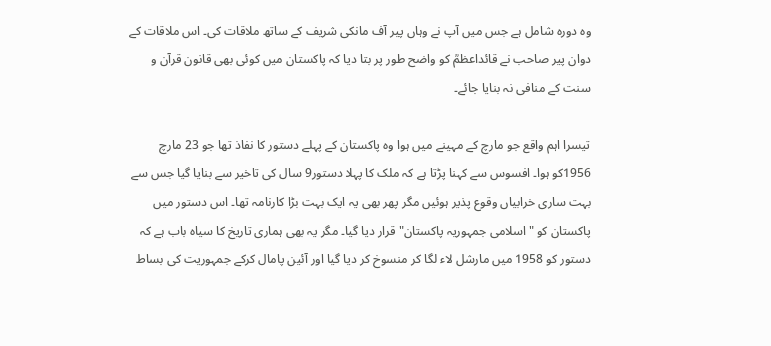وہ دورہ شامل ہے جس میں آپ نے وہاں پیر آف مانکی شریف کے ساتھ ملاقات کی۔ اس ملاقات کے دوان پیر صاحب نے قائداعظمؒ کو واضح طور پر بتا دیا کہ پاکستان میں کوئی بھی قانون قرآن و سنت کے منافی نہ بنایا جائے۔

تیسرا اہم واقع جو مارچ کے مہینے میں ہوا وہ پاکستان کے پہلے دستور کا نفاذ تھا جو 23 مارچ 1956کو ہوا۔ افسوس سے کہنا پڑتا ہے کہ ملک کا پہلا دستور9 سال کی تاخیر سے بنایا گیا جس سے بہت ساری خرابیاں وقوع پذیر ہوئیں مگر پھر بھی یہ ایک بہت بڑا کارنامہ تھا۔ اس دستور میں پاکستان کو "اسلامی جمہوریہ پاکستان" قرار دیا گیا۔ مگر یہ بھی ہماری تاریخ کا سیاہ باب ہے کہ دستور کو 1958 میں مارشل لاء لگا کر منسوخ کر دیا گیا اور آئین پامال کرکے جمہوریت کی بساط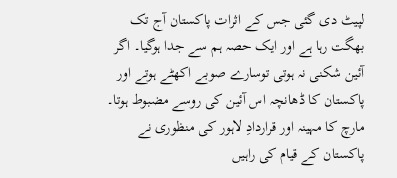لپیٹ دی گئی جس کے اثرات پاکستان آج تک بھگت رہا ہے اور ایک حصہ ہم سے جدا ہوگیا۔ اگر آئین شکنی نہ ہوتی توسارے صوبے اکھٹے ہوتے اور پاکستان کا ڈھانچہ اس آئین کی روسے مضبوط ہوتا۔ مارچ کا مہینہ اور قراردادِ لاہور کی منظوری نے پاکستان کے قیام کی راہیں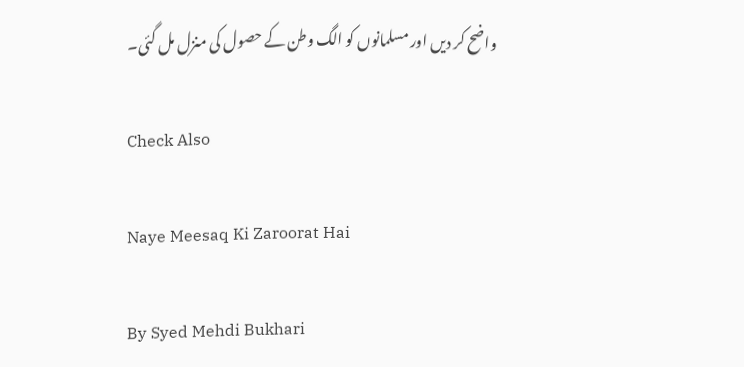واضح کر دیں اور مسلمانوں کو الگ وطن کے حصول کی منزل مل گئی۔

Check Also

Naye Meesaq Ki Zaroorat Hai

By Syed Mehdi Bukhari